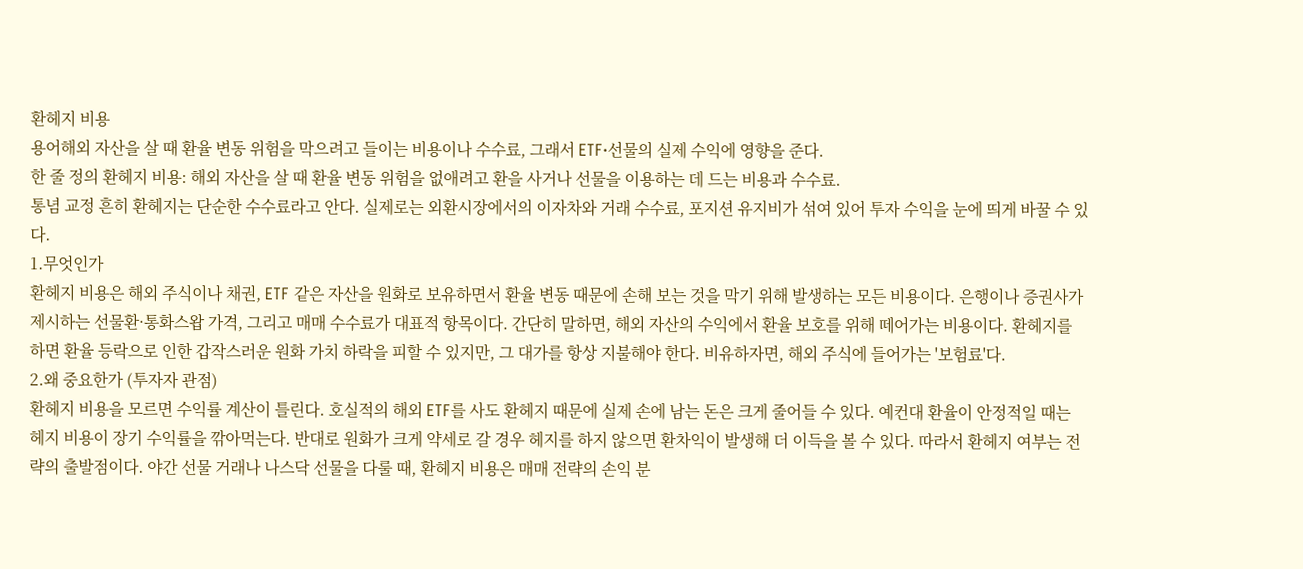환헤지 비용
용어해외 자산을 살 때 환율 변동 위험을 막으려고 들이는 비용이나 수수료, 그래서 ETF·선물의 실제 수익에 영향을 준다.
한 줄 정의 환헤지 비용: 해외 자산을 살 때 환율 변동 위험을 없애려고 환을 사거나 선물을 이용하는 데 드는 비용과 수수료.
통념 교정 흔히 환헤지는 단순한 수수료라고 안다. 실제로는 외환시장에서의 이자차와 거래 수수료, 포지션 유지비가 섞여 있어 투자 수익을 눈에 띄게 바꿀 수 있다.
1.무엇인가
환헤지 비용은 해외 주식이나 채권, ETF 같은 자산을 원화로 보유하면서 환율 변동 때문에 손해 보는 것을 막기 위해 발생하는 모든 비용이다. 은행이나 증권사가 제시하는 선물환·통화스왑 가격, 그리고 매매 수수료가 대표적 항목이다. 간단히 말하면, 해외 자산의 수익에서 환율 보호를 위해 떼어가는 비용이다. 환헤지를 하면 환율 등락으로 인한 갑작스러운 원화 가치 하락을 피할 수 있지만, 그 대가를 항상 지불해야 한다. 비유하자면, 해외 주식에 들어가는 '보험료'다.
2.왜 중요한가 (투자자 관점)
환헤지 비용을 모르면 수익률 계산이 틀린다. 호실적의 해외 ETF를 사도 환헤지 때문에 실제 손에 남는 돈은 크게 줄어들 수 있다. 예컨대 환율이 안정적일 때는 헤지 비용이 장기 수익률을 깎아먹는다. 반대로 원화가 크게 약세로 갈 경우 헤지를 하지 않으면 환차익이 발생해 더 이득을 볼 수 있다. 따라서 환헤지 여부는 전략의 출발점이다. 야간 선물 거래나 나스닥 선물을 다룰 때, 환헤지 비용은 매매 전략의 손익 분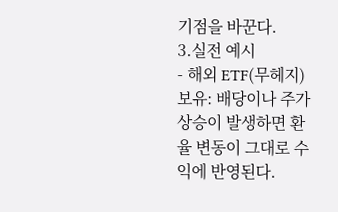기점을 바꾼다.
3.실전 예시
- 해외 ETF(무헤지) 보유: 배당이나 주가 상승이 발생하면 환율 변동이 그대로 수익에 반영된다.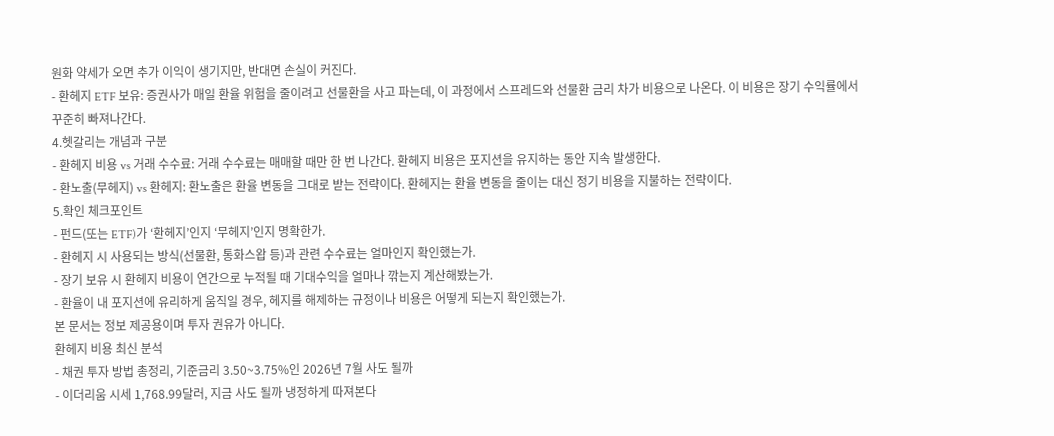원화 약세가 오면 추가 이익이 생기지만, 반대면 손실이 커진다.
- 환헤지 ETF 보유: 증권사가 매일 환율 위험을 줄이려고 선물환을 사고 파는데, 이 과정에서 스프레드와 선물환 금리 차가 비용으로 나온다. 이 비용은 장기 수익률에서 꾸준히 빠져나간다.
4.헷갈리는 개념과 구분
- 환헤지 비용 vs 거래 수수료: 거래 수수료는 매매할 때만 한 번 나간다. 환헤지 비용은 포지션을 유지하는 동안 지속 발생한다.
- 환노출(무헤지) vs 환헤지: 환노출은 환율 변동을 그대로 받는 전략이다. 환헤지는 환율 변동을 줄이는 대신 정기 비용을 지불하는 전략이다.
5.확인 체크포인트
- 펀드(또는 ETF)가 ‘환헤지’인지 ‘무헤지’인지 명확한가.
- 환헤지 시 사용되는 방식(선물환, 통화스왑 등)과 관련 수수료는 얼마인지 확인했는가.
- 장기 보유 시 환헤지 비용이 연간으로 누적될 때 기대수익을 얼마나 깎는지 계산해봤는가.
- 환율이 내 포지션에 유리하게 움직일 경우, 헤지를 해제하는 규정이나 비용은 어떻게 되는지 확인했는가.
본 문서는 정보 제공용이며 투자 권유가 아니다.
환헤지 비용 최신 분석
- 채권 투자 방법 총정리, 기준금리 3.50~3.75%인 2026년 7월 사도 될까
- 이더리움 시세 1,768.99달러, 지금 사도 될까 냉정하게 따져본다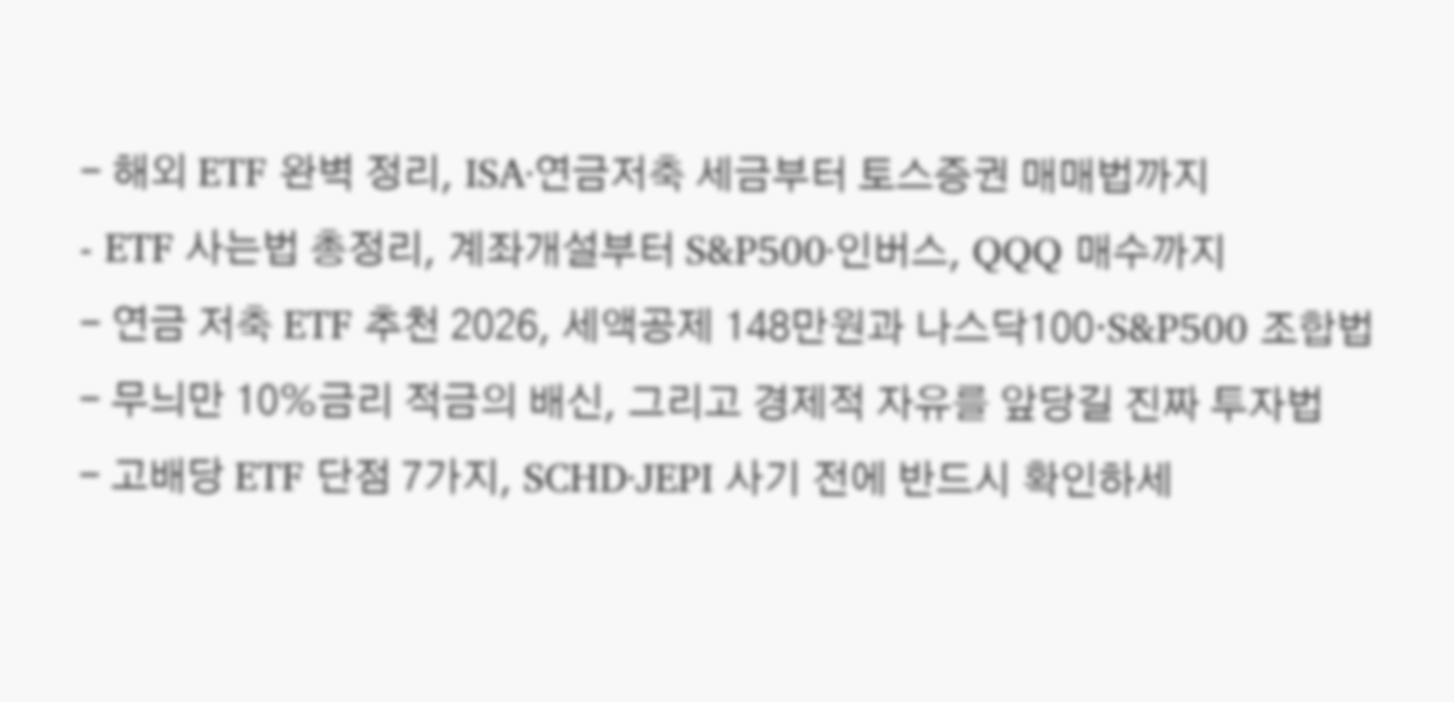- 해외 ETF 완벽 정리, ISA·연금저축 세금부터 토스증권 매매법까지
- ETF 사는법 총정리, 계좌개설부터 S&P500·인버스, QQQ 매수까지
- 연금 저축 ETF 추천 2026, 세액공제 148만원과 나스닥100·S&P500 조합법
- 무늬만 10%금리 적금의 배신, 그리고 경제적 자유를 앞당길 진짜 투자법
- 고배당 ETF 단점 7가지, SCHD·JEPI 사기 전에 반드시 확인하세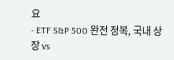요
- ETF S&P 500 완전 정복, 국내 상장 vs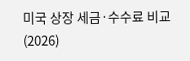미국 상장 세금·수수료 비교 (2026)